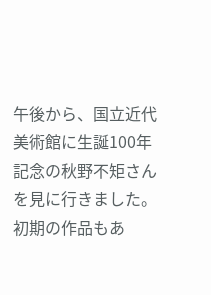午後から、国立近代美術館に生誕100年記念の秋野不矩さんを見に行きました。
初期の作品もあ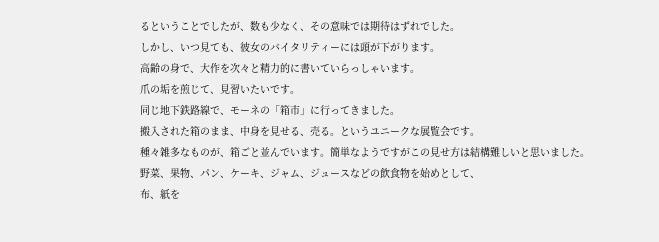るということでしたが、数も少なく、その意味では期待はずれでした。
しかし、いつ見ても、彼女のバイタリティーには頭が下がります。
高齢の身で、大作を次々と精力的に書いていらっしゃいます。
爪の垢を煎じて、見習いたいです。
同じ地下鉄路線で、モーネの「箱市」に行ってきました。
搬入された箱のまま、中身を見せる、売る。というユニークな展覧会です。
種々雑多なものが、箱ごと並んでいます。簡単なようですがこの見せ方は結構難しいと思いました。
野菜、果物、パン、ケーキ、ジャム、ジュースなどの飲食物を始めとして、
布、紙を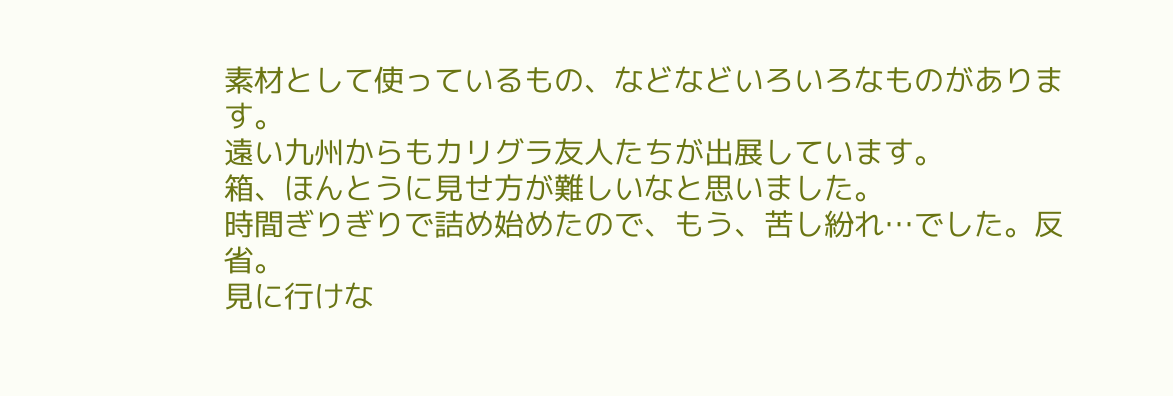素材として使っているもの、などなどいろいろなものがあります。
遠い九州からもカリグラ友人たちが出展しています。
箱、ほんとうに見せ方が難しいなと思いました。
時間ぎりぎりで詰め始めたので、もう、苦し紛れ…でした。反省。
見に行けな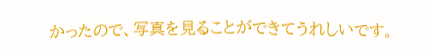かったので、写真を見ることができてうれしいです。